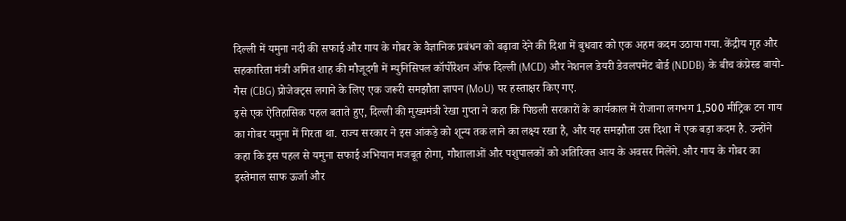दिल्ली में यमुना नदी की सफाई और गाय के गोबर के वैज्ञानिक प्रबंधन को बढ़ावा देने की दिशा में बुधवार को एक अहम कदम उठाया गया. केंद्रीय गृह और सहकारिता मंत्री अमित शाह की मौजूदगी में म्युनिसिपल कॉर्पोरेशन ऑफ दिल्ली (MCD) और नेशनल डेयरी डेवलपमेंट बोर्ड (NDDB) के बीच कंप्रेस्ड बायो-गैस (CBG) प्रोजेक्ट्स लगाने के लिए एक जरूरी समझौता ज्ञापन (MoU) पर हस्ताक्षर किए गए.
इसे एक ऐतिहासिक पहल बताते हुए, दिल्ली की मुख्यमंत्री रेखा गुप्ता ने कहा कि पिछली सरकारों के कार्यकाल में रोजाना लगभग 1,500 मीट्रिक टन गाय का गोबर यमुना में गिरता था. राज्य सरकार ने इस आंकड़े को शून्य तक लाने का लक्ष्य रखा है, और यह समझौता उस दिशा में एक बड़ा कदम है. उन्होंने कहा कि इस पहल से यमुना सफाई अभियान मजबूत होगा, गौशालाओं और पशुपालकों को अतिरिक्त आय के अवसर मिलेंगे. और गाय के गोबर का इस्तेमाल साफ ऊर्जा और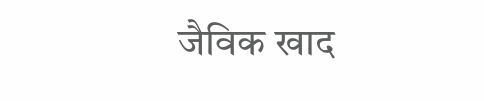जैविक खाद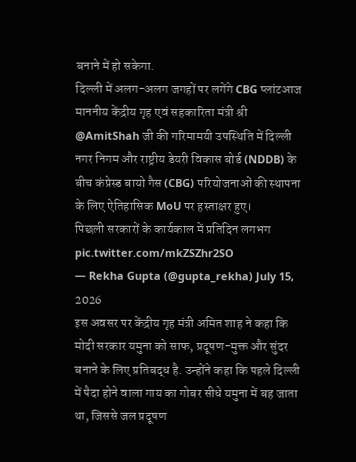बनाने में हो सकेगा.
दिल्ली में अलग-अलग जगहों पर लगेंगे CBG प्लांटआज माननीय केंद्रीय गृह एवं सहकारिता मंत्री श्री @AmitShah जी की गरिमामयी उपस्थिति में दिल्ली नगर निगम और राष्ट्रीय डेयरी विकास बोर्ड (NDDB) के बीच कंप्रेस्ड बायो गैस (CBG) परियोजनाओं की स्थापना के लिए ऐतिहासिक MoU पर हस्ताक्षर हुए।
पिछली सरकारों के कार्यकाल में प्रतिदिन लगभग pic.twitter.com/mkZSZhr2SO
— Rekha Gupta (@gupta_rekha) July 15, 2026
इस अवसर पर केंद्रीय गृह मंत्री अमित शाह ने कहा कि मोदी सरकार यमुना को साफ, प्रदूषण-मुक्त और सुंदर बनाने के लिए प्रतिबद्ध है. उन्होंने कहा कि पहले दिल्ली में पैदा होने वाला गाय का गोबर सीधे यमुना में बह जाता था, जिससे जल प्रदूषण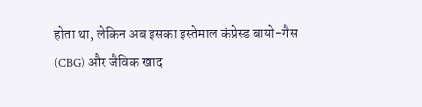होता था, लेकिन अब इसका इस्तेमाल कंप्रेस्ड बायो-गैस (CBG) और जैविक खाद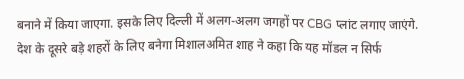बनाने में किया जाएगा. इसके लिए दिल्ली में अलग-अलग जगहों पर CBG प्लांट लगाए जाएंगे.
देश के दूसरे बड़े शहरों के लिए बनेगा मिशालअमित शाह ने कहा कि यह मॉडल न सिर्फ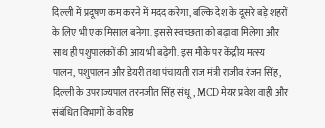दिल्ली में प्रदूषण कम करने में मदद करेगा, बल्कि देश के दूसरे बड़े शहरों के लिए भी एक मिसाल बनेगा. इससे स्वच्छता को बढ़ावा मिलेगा और साथ ही पशुपालकों की आय भी बढ़ेगी. इस मौके पर केंद्रीय मत्स्य पालन, पशुपालन और डेयरी तथा पंचायती राज मंत्री राजीव रंजन सिंह, दिल्ली के उपराज्यपाल तरनजीत सिंह संधू, MCD मेयर प्रवेश वाही और संबंधित विभागों के वरिष्ठ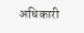अधिकारी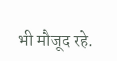भी मौजूद रहे.